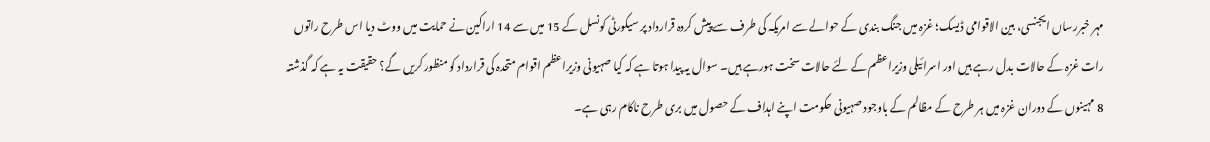مہر خبررساں ایجنسی، بین الاقوامی ڈیسک؛ غزہ میں جنگ بندی کے حوالے سے امریکہ کی طرف سے پیش کردہ قرارداد پر سیکورٹی کونسل کے 15 میں سے 14 اراکین نے حمایت میں ووٹ دیا اس طرح راتوں رات غزہ کے حالات بدل رہے ہیں اور اسرائیلی وزیراعظم کے لئے حالات سخت ہورہے ہیں۔ سوال یہ پیدا ہوتا ہے کہ کیا صہیونی وزیراعظم اقوام متحدہ کی قرارداد کو منظور کریں گے؟ حقیقت یہ ہے کہ گذشتہ 8 مہینوں کے دوران غزہ میں ہر طرح کے مظالم کے باوجود صہیونی حکومت اپنے اہداف کے حصول میں بری طرح ناکام رہی ہے۔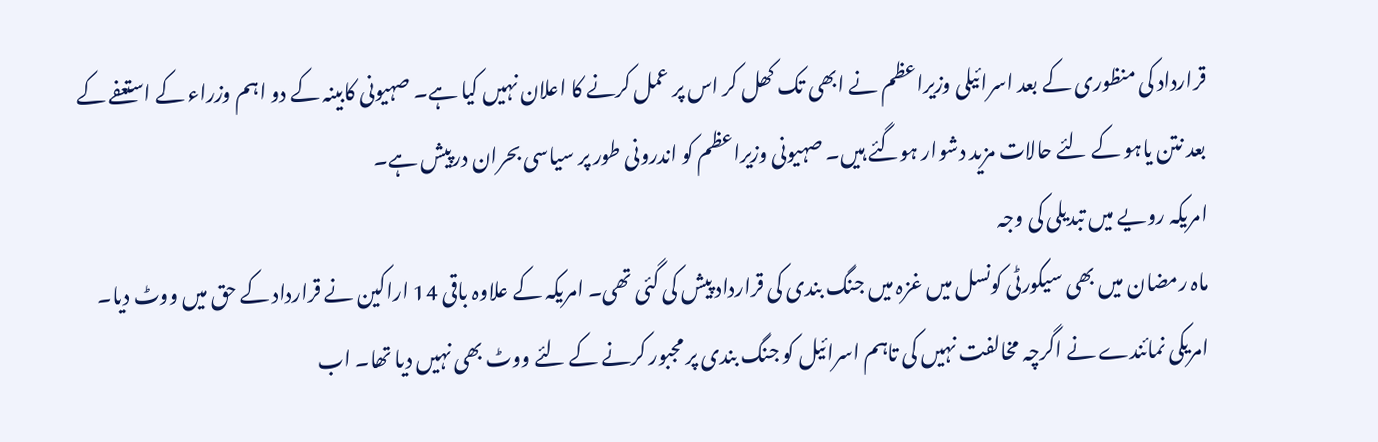قرارداد کی منظوری کے بعد اسرائیلی وزیراعظم نے ابھی تک کھل کر اس پر عمل کرنے کا اعلان نہیں کیا ہے۔ صہیونی کابینہ کے دو اہم وزراء کے استعفے کے بعد نتن یاہو کے لئے حالات مزید دشوار ہوگئے ہیں۔ صہیونی وزیراعظم کو اندرونی طور پر سیاسی بحران درپیش ہے۔
امریکہ رویے میں تبدیلی کی وجہ
ماہ رمضان میں بھی سیکورٹی کونسل میں غزہ میں جنگ بندی کی قرارداد پیش کی گئی تھی۔ امریکہ کے علاوہ باقی 14 اراکین نے قرارداد کے حق میں ووٹ دیا۔ امریکی نمائندے نے اگرچہ مخالفت نہیں کی تاہم اسرائیل کو جنگ بندی پر مجبور کرنے کے لئے ووٹ بھی نہیں دیا تھا۔ اب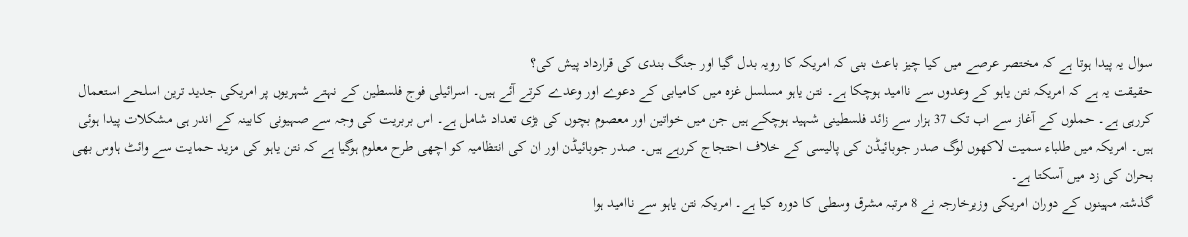سوال یہ پیدا ہوتا ہے کہ مختصر عرصے میں کیا چیز باعث بنی کہ امریکہ کا رویہ بدل گیا اور جنگ بندی کی قرارداد پیش کی؟
حقیقت یہ ہے کہ امریکہ نتن یاہو کے وعدوں سے ناامید ہوچکا ہے۔ نتن یاہو مسلسل غزہ میں کامیابی کے دعوے اور وعدے کرتے آئے ہیں۔ اسرائیلی فوج فلسطین کے نہتے شہریوں پر امریکی جدید ترین اسلحے استعمال کررہی ہے۔ حملوں کے آغاز سے اب تک 37 ہزار سے زائد فلسطینی شہید ہوچکے ہیں جن میں خواتین اور معصوم بچوں کی بڑی تعداد شامل ہے۔ اس بربریت کی وجہ سے صہیونی کابینہ کے اندر ہی مشکلات پیدا ہوئی ہیں۔ امریکہ میں طلباء سمیت لاکھوں لوگ صدر جوبائیڈن کی پالیسی کے خلاف احتجاج کررہے ہیں۔ صدر جوبائیڈن اور ان کی انتظامیہ کو اچھی طرح معلوم ہوگیا ہے کہ نتن یاہو کی مزید حمایت سے وائٹ ہاوس بھی بحران کی زد میں آسکتا ہے۔
گذشتہ مہینوں کے دوران امریکی وزیرخارجہ نے 8 مرتبہ مشرق وسطی کا دورہ کیا ہے۔ امریکہ نتن یاہو سے ناامید ہوا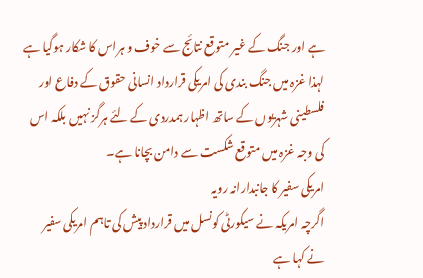ہے اور جنگ کے غیر متوقع نتائج سے خوف و ہراس کا شکار ہوگیا ہے لہذا غزہ میں جنگ بندی کی امریکی قرارداد انسانی حقوق کے دفاع اور فلسطینی شہریوں کے ساتھ اظہار ہمدردی کے لئے ہرگز نہیں بلکہ اس کی وجہ غزہ میں متوقع شکست سے دامن بچانا ہے۔
امریکی سفیر کا جانبدارانہ رویہ
اگرچہ امریکہ نے سیکورٹی کونسل میں قرارداد پیش کی تاہم امریکی سفیر نے کہا ہے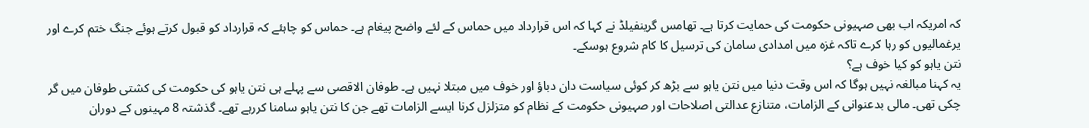کہ امریکہ اب بھی صہیونی حکومت کی حمایت کرتا ہے۔ تھامس گرینفیلڈ نے کہا کہ اس قرارداد میں حماس کے لئے واضح پیغام ہے۔ حماس کو چاہئے کہ قرارداد کو قبول کرتے ہوئے جنگ ختم کرے اور یرغمالیوں کو رہا کرے تاکہ غزہ میں امدادی سامان کی ترسیل کا کام شروع ہوسکے۔
نتن یاہو کو کیا خوف ہے؟
یہ کہنا مبالغہ نہیں ہوگا کہ اس وقت دنیا میں نتن یاہو سے بڑھ کر کوئی سیاست دان دباؤ اور خوف میں مبتلا نہیں ہے۔ طوفان الاقصی سے پہلے ہی نتن یاہو کی حکومت کی کشتی طوفان میں گر چکی تھی۔ مالی بدعنوانی کے الزامات، متنازع عدالتی اصلاحات اور صہیونی حکومت کے نظام کو متزلزل کرنا ایسے الزامات تھے جن کا نتن یاہو سامنا کررہے تھے۔ گذشتہ 8 مہینوں کے دوران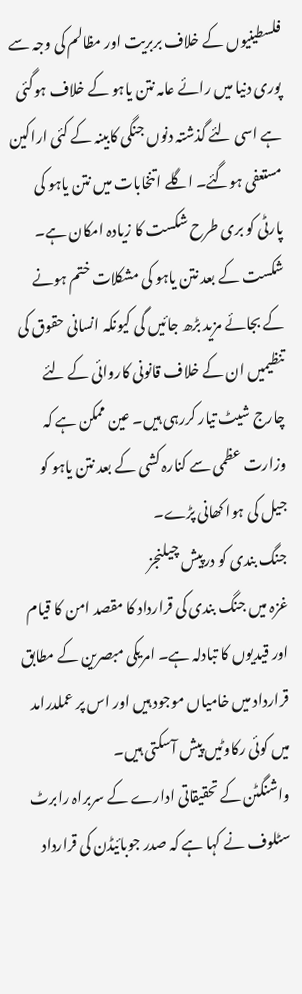فلسطینیوں کے خلاف بربریت اور مظالم کی وجہ سے پوری دنیا میں رائے عامہ نتن یاہو کے خلاف ہوگئی ہے اسی لئے گذشتہ دنوں جنگی کابینہ کے کئی اراکین مستعفی ہوگئے۔ اگلے اتنخابات میں نتن یاہو کی پارٹی کو بری طرح شکست کا زیادہ امکان ہے۔ شکست کے بعد نتن یاہو کی مشکلات ختم ہونے کے بجائے مزید بڑھ جائیں گی کیونکہ انسانی حقوق کی تنظیمیں ان کے خلاف قانونی کاروائی کے لئے چارج شیٹ تیار کررہی ہیں۔ عین ممکن ہے کہ وزارت عظمی سے کنارہ کشی کے بعد نتن یاہو کو جیل کی ہوا کھانی پڑے۔
جنگ بندی کو درپیش چیلنجز
غزہ میں جنگ بندی کی قرارداد کا مقصد امن کا قیام اور قیدیوں کا تبادلہ ہے۔ امریکی مبصرین کے مطابق قرارداد میں خامیاں موجود ہیں اور اس پر عملدرامد میں کوئی رکاوٹیں پیش آسکتی ہیں۔
واشنگٹن کے تحقیقاتی ادارے کے سربراہ رابرٹ سٹلوف نے کہا ہے کہ صدر جوبائیڈن کی قرارداد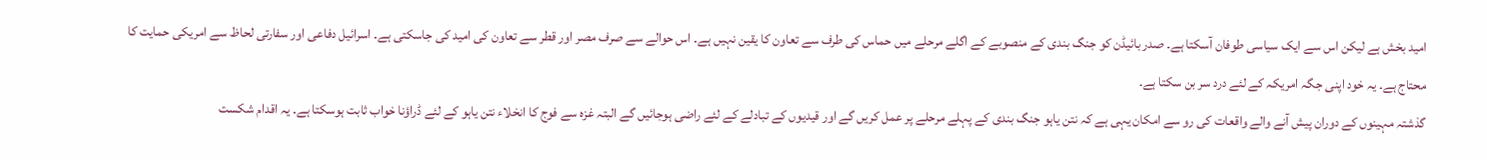امید بخش ہے لیکن اس سے ایک سیاسی طوفان آسکتا ہے۔ صدر بائیڈن کو جنگ بندی کے منصوبے کے اگلے مرحلے میں حماس کی طرف سے تعاون کا یقین نہیں ہے۔ اس حوالے سے صرف مصر اور قطر سے تعاون کی امید کی جاسکتی ہے۔ اسرائیل دفاعی اور سفارتی لحاظ سے امریکی حمایت کا محتاج ہے۔ یہ خود اپنی جگہ امریکہ کے لئے درد سر بن سکتا ہے۔
گذشتہ مہینوں کے دوران پیش آنے والے واقعات کی رو سے امکان یہی ہے کہ نتن یاہو جنگ بندی کے پہلے مرحلے پر عمل کریں گے اور قیدیوں کے تبادلے کے لئے راضی ہوجائیں گے البتہ غزہ سے فوج کا انخلاء نتن یاہو کے لئے ڈراؤنا خواب ثابت ہوسکتا ہے۔ یہ اقدام شکست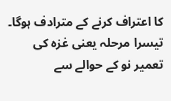کا اعتراف کرنے کے مترادف ہوگا۔ تیسرا مرحلہ یعنی غزہ کی تعمیر نو کے حوالے سے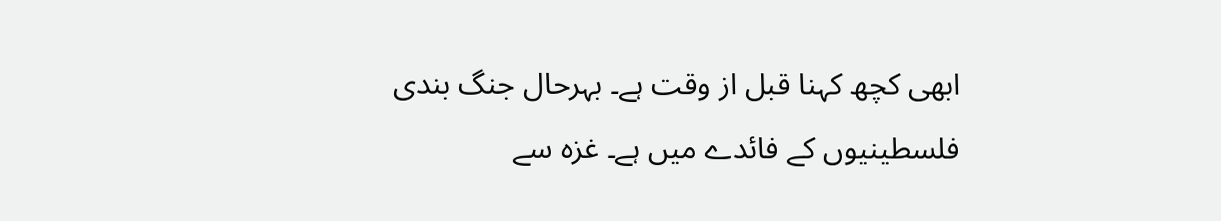ابھی کچھ کہنا قبل از وقت ہے۔ بہرحال جنگ بندی فلسطینیوں کے فائدے میں ہے۔ غزہ سے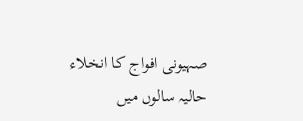صہیونی افواج کا انخلاء حالیہ سالوں میں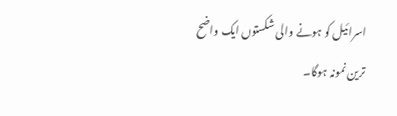اسرائیل کو ہونے والی شکستوں ایک واضح ترین نمونہ ہوگا۔